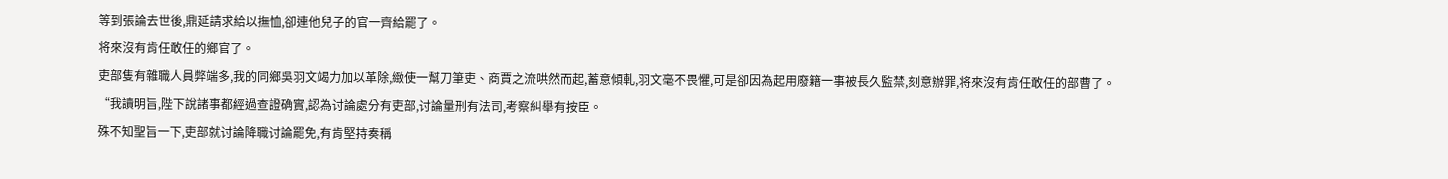等到張論去世後,鼎延請求給以撫恤,卻連他兒子的官一齊給罷了。
将來沒有肯任敢任的鄉官了。
吏部隻有雜職人員弊端多,我的同鄉吳羽文竭力加以革除,緻使一幫刀筆吏、商賈之流哄然而起,蓄意傾軋,羽文毫不畏懼,可是卻因為起用廢籍一事被長久監禁,刻意辦罪,将來沒有肯任敢任的部曹了。
“我讀明旨,陛下說諸事都經過查證确實,認為讨論處分有吏部,讨論量刑有法司,考察糾舉有按臣。
殊不知聖旨一下,吏部就讨論降職讨論罷免,有肯堅持奏稱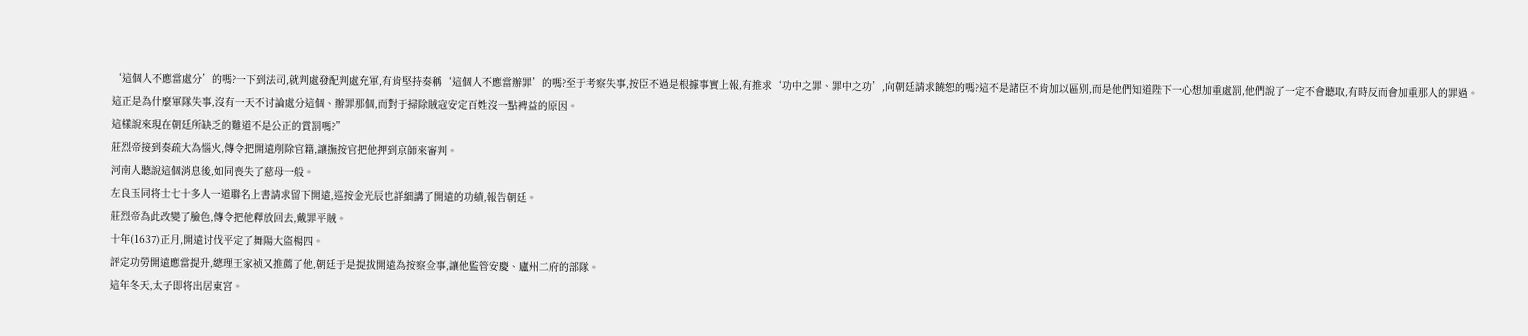‘這個人不應當處分’的嗎?一下到法司,就判處發配判處充軍,有肯堅持奏稱‘這個人不應當辦罪’的嗎?至于考察失事,按臣不過是根據事實上報,有推求‘功中之罪、罪中之功’,向朝廷請求饒恕的嗎?這不是諸臣不肯加以區别,而是他們知道陛下一心想加重處罰,他們說了一定不會聽取,有時反而會加重那人的罪過。
這正是為什麼軍隊失事,沒有一天不讨論處分這個、辦罪那個,而對于掃除賊寇安定百姓沒一點裨益的原因。
這樣說來現在朝廷所缺乏的難道不是公正的賞罰嗎?”
莊烈帝接到奏疏大為惱火,傳令把開遠削除官籍,讓撫按官把他押到京師來審判。
河南人聽說這個消息後,如同喪失了慈母一般。
左良玉同将士七十多人一道聯名上書請求留下開遠,巡按金光辰也詳細講了開遠的功績,報告朝廷。
莊烈帝為此改變了臉色,傳令把他釋放回去,戴罪平賊。
十年(1637)正月,開遠讨伐平定了舞陽大盜楊四。
評定功勞開遠應當提升,總理王家祯又推薦了他,朝廷于是提拔開遠為按察佥事,讓他監管安慶、廬州二府的部隊。
這年冬天,太子即将出居東宮。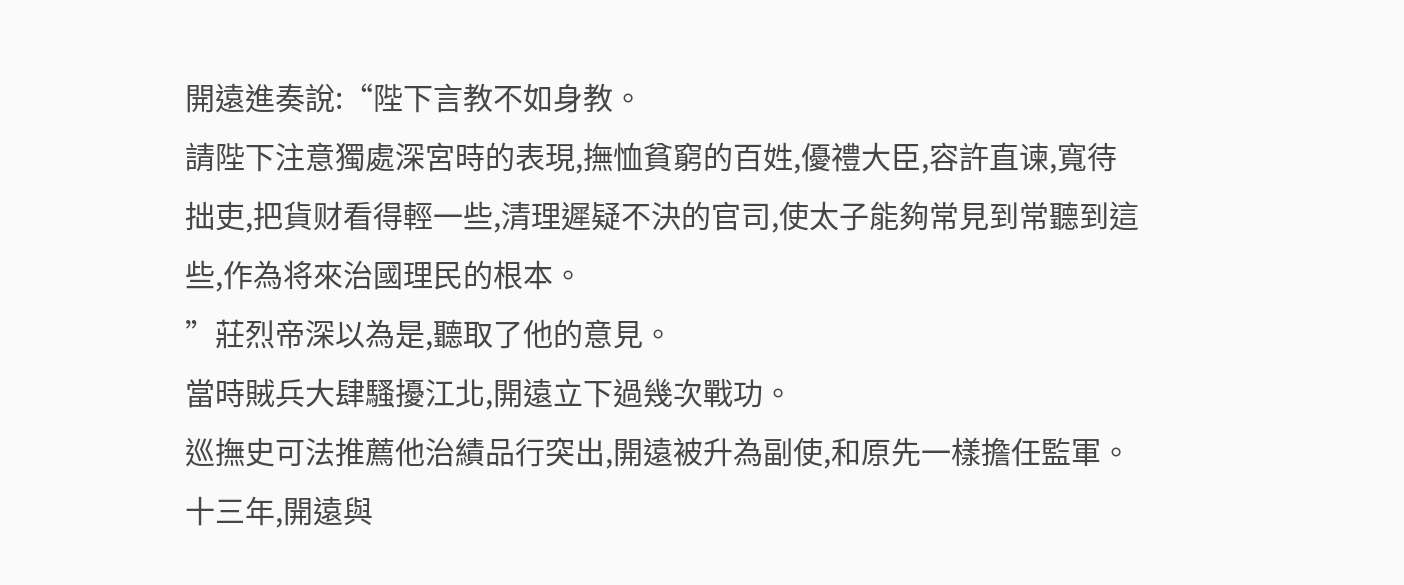開遠進奏說:“陛下言教不如身教。
請陛下注意獨處深宮時的表現,撫恤貧窮的百姓,優禮大臣,容許直谏,寬待拙吏,把貨财看得輕一些,清理遲疑不決的官司,使太子能夠常見到常聽到這些,作為将來治國理民的根本。
”莊烈帝深以為是,聽取了他的意見。
當時賊兵大肆騷擾江北,開遠立下過幾次戰功。
巡撫史可法推薦他治績品行突出,開遠被升為副使,和原先一樣擔任監軍。
十三年,開遠與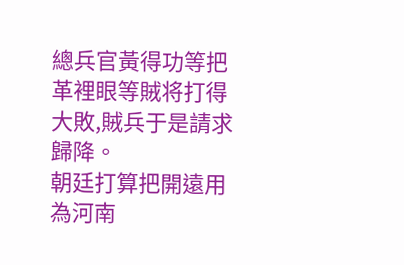總兵官黃得功等把革裡眼等賊将打得大敗,賊兵于是請求歸降。
朝廷打算把開遠用為河南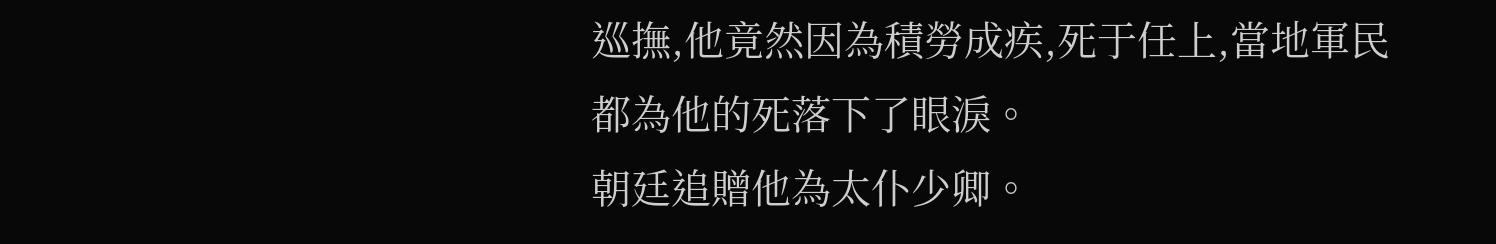巡撫,他竟然因為積勞成疾,死于任上,當地軍民都為他的死落下了眼淚。
朝廷追贈他為太仆少卿。